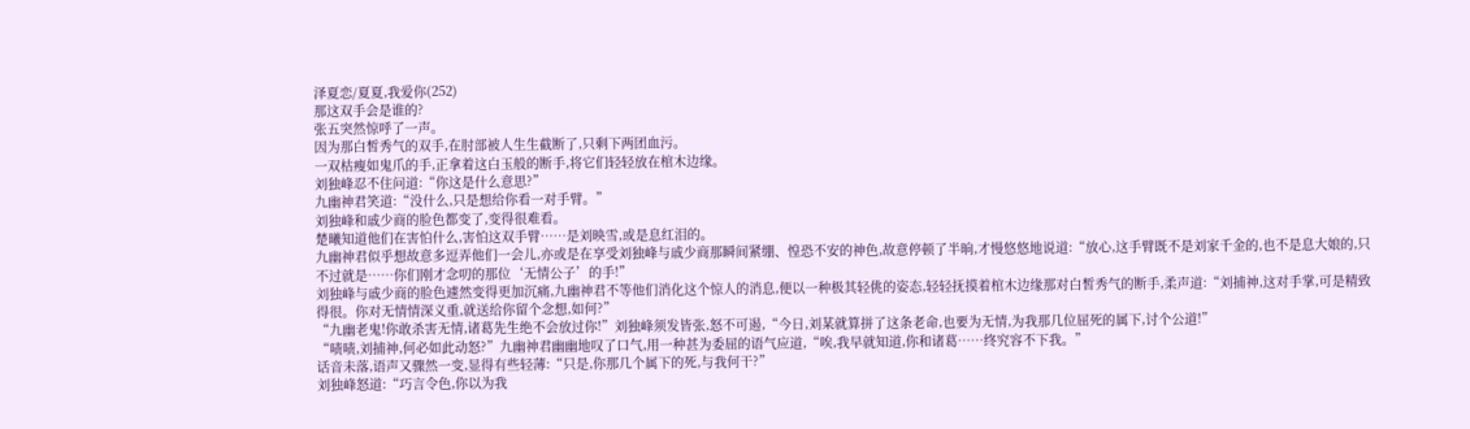泽夏恋/夏夏,我爱你(252)
那这双手会是谁的?
张五突然惊呼了一声。
因为那白皙秀气的双手,在肘部被人生生截断了,只剩下两团血污。
一双枯瘦如鬼爪的手,正拿着这白玉般的断手,将它们轻轻放在棺木边缘。
刘独峰忍不住问道:“你这是什么意思?”
九幽神君笑道:“没什么,只是想给你看一对手臂。”
刘独峰和戚少商的脸色都变了,变得很难看。
楚曦知道他们在害怕什么,害怕这双手臂……是刘映雪,或是息红泪的。
九幽神君似乎想故意多逗弄他们一会儿,亦或是在享受刘独峰与戚少商那瞬间紧绷、惶恐不安的神色,故意停顿了半晌,才慢悠悠地说道:“放心,这手臂既不是刘家千金的,也不是息大娘的,只不过就是……你们刚才念叨的那位‘无情公子’的手!”
刘独峰与戚少商的脸色遽然变得更加沉痛,九幽神君不等他们消化这个惊人的消息,便以一种极其轻佻的姿态,轻轻抚摸着棺木边缘那对白皙秀气的断手,柔声道:“刘捕神,这对手掌,可是精致得很。你对无情情深义重,就送给你留个念想,如何?”
“九幽老鬼!你敢杀害无情,诸葛先生绝不会放过你!”刘独峰须发皆张,怒不可遏,“今日,刘某就算拼了这条老命,也要为无情,为我那几位屈死的属下,讨个公道!”
“啧啧,刘捕神,何必如此动怒?”九幽神君幽幽地叹了口气,用一种甚为委屈的语气应道,“唉,我早就知道,你和诸葛……终究容不下我。”
话音未落,语声又骤然一变,显得有些轻薄:“只是,你那几个属下的死,与我何干?”
刘独峰怒道:“巧言令色,你以为我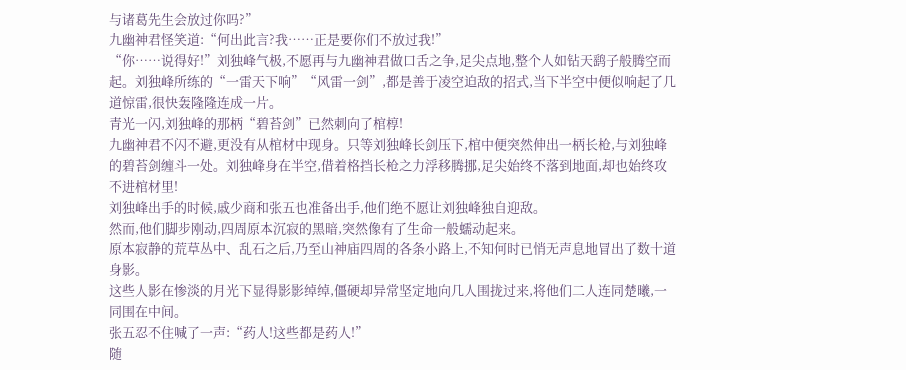与诸葛先生会放过你吗?”
九幽神君怪笑道:“何出此言?我……正是要你们不放过我!”
“你……说得好!”刘独峰气极,不愿再与九幽神君做口舌之争,足尖点地,整个人如钻天鹞子般腾空而起。刘独峰所练的“一雷天下响”“风雷一剑”,都是善于凌空迫敌的招式,当下半空中便似响起了几道惊雷,很快轰隆隆连成一片。
青光一闪,刘独峰的那柄“碧苔剑”已然刺向了棺椁!
九幽神君不闪不避,更没有从棺材中现身。只等刘独峰长剑压下,棺中便突然伸出一柄长枪,与刘独峰的碧苔剑缠斗一处。刘独峰身在半空,借着格挡长枪之力浮移腾挪,足尖始终不落到地面,却也始终攻不进棺材里!
刘独峰出手的时候,戚少商和张五也准备出手,他们绝不愿让刘独峰独自迎敌。
然而,他们脚步刚动,四周原本沉寂的黑暗,突然像有了生命一般蠕动起来。
原本寂静的荒草丛中、乱石之后,乃至山神庙四周的各条小路上,不知何时已悄无声息地冒出了数十道身影。
这些人影在惨淡的月光下显得影影绰绰,僵硬却异常坚定地向几人围拢过来,将他们二人连同楚曦,一同围在中间。
张五忍不住喊了一声:“药人!这些都是药人!”
随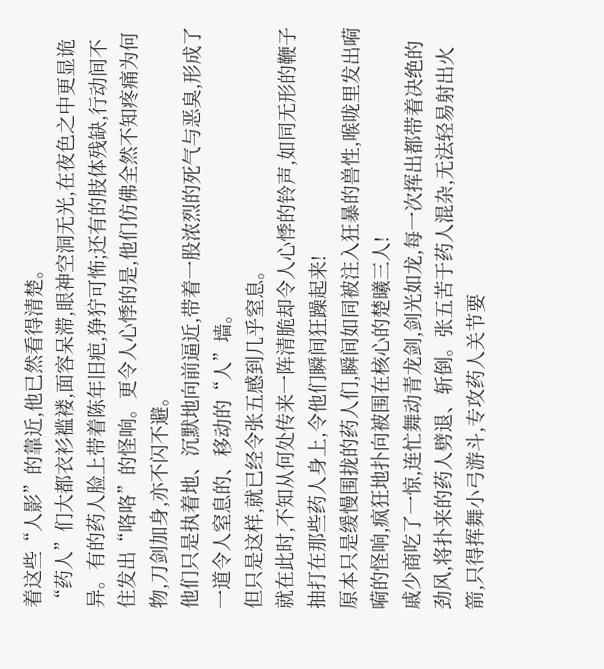着这些“人影”的靠近,他已然看得清楚。
“药人”们大都衣衫褴褛,面容呆滞,眼神空洞无光,在夜色之中更显诡异。有的药人脸上带着陈年旧疤,狰狞可怖;还有的肢体残缺,行动间不住发出“咯咯”的怪响。更令人心悸的是,他们仿佛全然不知疼痛为何物,刀剑加身,亦不闪不避。
他们只是执着地、沉默地向前逼近,带着一股浓烈的死气与恶臭,形成了一道令人窒息的、移动的“人”墙。
但只是这样,就已经令张五感到几乎窒息。
就在此时,不知从何处传来一阵清脆却令人心悸的铃声,如同无形的鞭子抽打在那些药人身上,令他们瞬间狂躁起来!
原本只是缓慢围拢的药人们,瞬间如同被注入狂暴的兽性,喉咙里发出嗬嗬的怪响,疯狂地扑向被围在核心的楚曦三人!
戚少商吃了一惊,连忙舞动青龙剑,剑光如龙,每一次挥出都带着决绝的劲风,将扑来的药人劈退、斩倒。张五苦于药人混杂,无法轻易射出火箭,只得挥舞小弓游斗,专攻药人关节要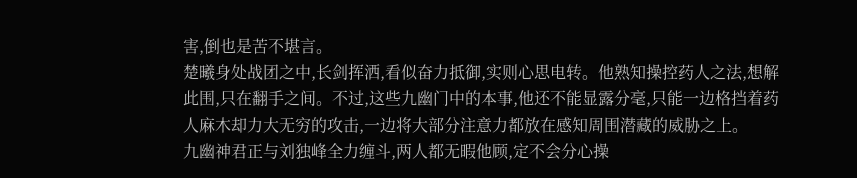害,倒也是苦不堪言。
楚曦身处战团之中,长剑挥洒,看似奋力抵御,实则心思电转。他熟知操控药人之法,想解此围,只在翻手之间。不过,这些九幽门中的本事,他还不能显露分毫,只能一边格挡着药人麻木却力大无穷的攻击,一边将大部分注意力都放在感知周围潜藏的威胁之上。
九幽神君正与刘独峰全力缠斗,两人都无暇他顾,定不会分心操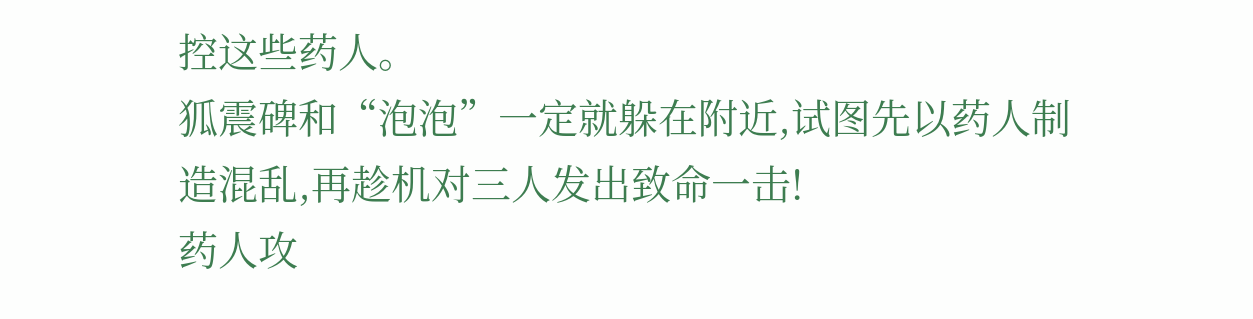控这些药人。
狐震碑和“泡泡”一定就躲在附近,试图先以药人制造混乱,再趁机对三人发出致命一击!
药人攻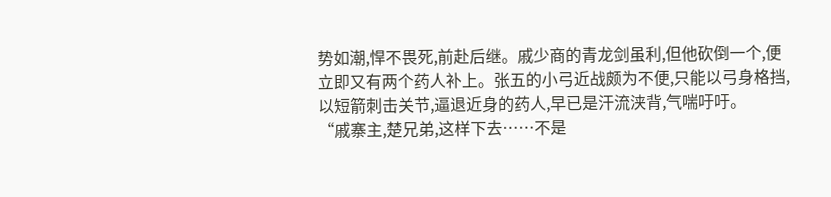势如潮,悍不畏死,前赴后继。戚少商的青龙剑虽利,但他砍倒一个,便立即又有两个药人补上。张五的小弓近战颇为不便,只能以弓身格挡,以短箭刺击关节,逼退近身的药人,早已是汗流浃背,气喘吁吁。
“戚寨主,楚兄弟,这样下去……不是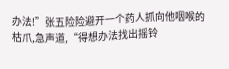办法!”张五险险避开一个药人抓向他咽喉的枯爪,急声道,“得想办法找出摇铃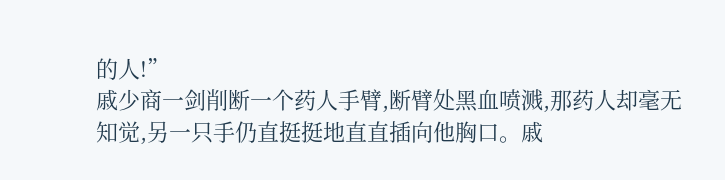的人!”
戚少商一剑削断一个药人手臂,断臂处黑血喷溅,那药人却毫无知觉,另一只手仍直挺挺地直直插向他胸口。戚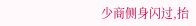少商侧身闪过,抬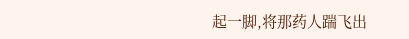起一脚,将那药人踹飞出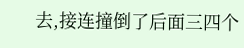去,接连撞倒了后面三四个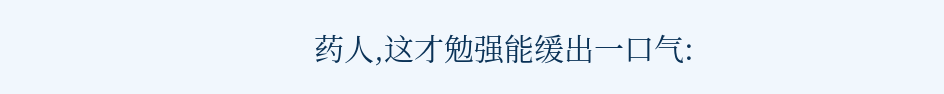药人,这才勉强能缓出一口气: